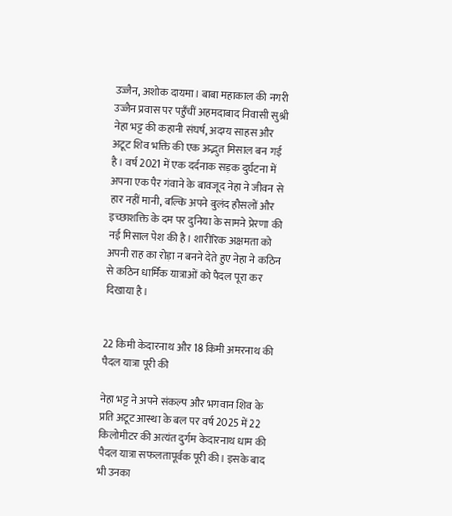उज्जैन, अशोक दायमा। बाबा महाकाल की नगरी उज्जैन प्रवास पर पहुँचीं अहमदाबाद निवासी सुश्री नेहा भट्ट की कहानी संघर्ष, अदम्य साहस और अटूट शिव भक्ति की एक अद्भुत मिसाल बन गई है। वर्ष 2021 में एक दर्दनाक सड़क दुर्घटना में अपना एक पैर गंवाने के बावजूद नेहा ने जीवन से हार नहीं मानी, बल्कि अपने बुलंद हौसलों और इच्छाशक्ति के दम पर दुनिया के सामने प्रेरणा की नई मिसाल पेश की है। शारीरिक अक्षमता को अपनी राह का रोड़ा न बनने देते हुए नेहा ने कठिन से कठिन धार्मिक यात्राओं को पैदल पूरा कर दिखाया है।


22 किमी केदारनाथ और 18 किमी अमरनाथ की पैदल यात्रा पूरी की

नेहा भट्ट ने अपने संकल्प और भगवान शिव के प्रति अटूट आस्था के बल पर वर्ष 2025 में 22 किलोमीटर की अत्यंत दुर्गम केदारनाथ धाम की पैदल यात्रा सफलतापूर्वक पूरी की। इसके बाद भी उनका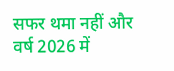सफर थमा नहीं और वर्ष 2026 में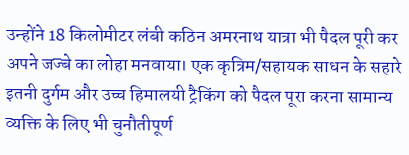उन्होंने 18 किलोमीटर लंबी कठिन अमरनाथ यात्रा भी पैदल पूरी कर अपने जज्बे का लोहा मनवाया। एक कृत्रिम/सहायक साधन के सहारे इतनी दुर्गम और उच्च हिमालयी ट्रैकिंग को पैदल पूरा करना सामान्य व्यक्ति के लिए भी चुनौतीपूर्ण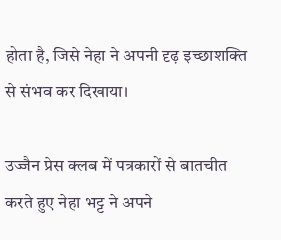होता है, जिसे नेहा ने अपनी दृढ़ इच्छाशक्ति से संभव कर दिखाया।

उज्जैन प्रेस क्लब में पत्रकारों से बातचीत करते हुए नेहा भट्ट ने अपने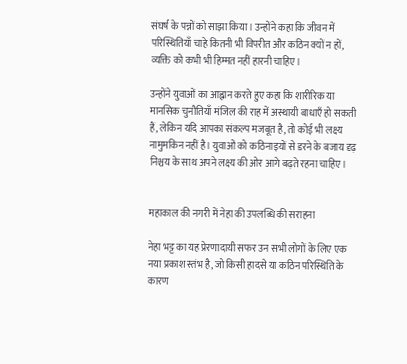संघर्ष के पन्नों को साझा किया। उन्होंने कहा कि जीवन में परिस्थितियाँ चाहे कितनी भी विपरीत और कठिन क्यों न हों, व्यक्ति को कभी भी हिम्मत नहीं हारनी चाहिए।

उन्होंने युवाओं का आह्वान करते हुए कहा कि शारीरिक या मानसिक चुनौतियाँ मंजिल की राह में अस्थायी बाधाएँ हो सकती हैं, लेकिन यदि आपका संकल्प मजबूत है, तो कोई भी लक्ष्य नामुमकिन नहीं है। युवाओं को कठिनाइयों से डरने के बजाय दृढ़ निश्चय के साथ अपने लक्ष्य की ओर आगे बढ़ते रहना चाहिए।


महाकाल की नगरी में नेहा की उपलब्धि की सराहना

नेहा भट्ट का यह प्रेरणादायी सफर उन सभी लोगों के लिए एक नया प्रकाश स्तंभ है, जो किसी हादसे या कठिन परिस्थिति के कारण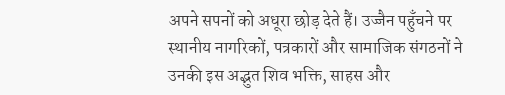अपने सपनों को अधूरा छोड़ देते हैं। उज्जैन पहुँचने पर स्थानीय नागरिकों, पत्रकारों और सामाजिक संगठनों ने उनकी इस अद्भुत शिव भक्ति, साहस और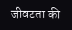जीवटता की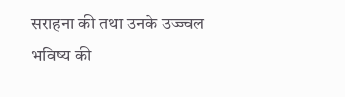सराहना की तथा उनके उज्ज्वल भविष्य की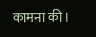कामना की।